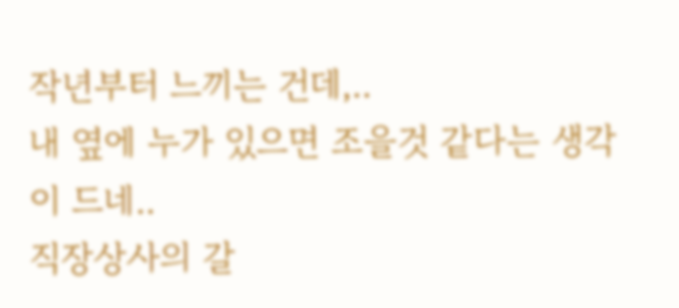작년부터 느끼는 건데,..
내 옆에 누가 있으면 조을것 같다는 생각이 드네..
직장상사의 갈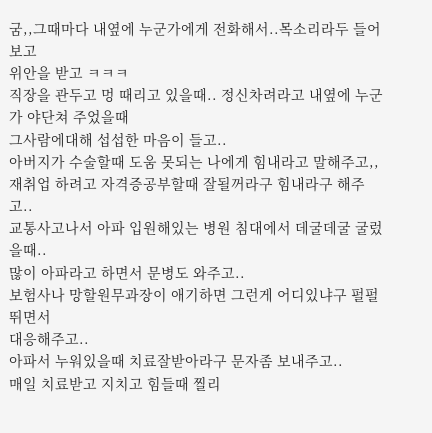굼,,그때마다 내옆에 누군가에게 전화해서..목소리라두 들어보고
위안을 받고 ㅋㅋㅋ
직장을 관두고 멍 때리고 있을때.. 정신차려라고 내옆에 누군가 야단쳐 주었을때
그사람에대해 섭섭한 마음이 들고..
아버지가 수술할때 도움 못되는 나에게 힘내라고 말해주고,,
재취업 하려고 자격증공부할때 잘될꺼라구 힘내라구 해주고..
교통사고나서 아파 입원해있는 병원 침대에서 데굴데굴 굴렀을때..
많이 아파라고 하면서 문병도 와주고..
보험사나 망할원무과장이 애기하면 그런게 어디있냐구 펄펄 뛰면서
대응해주고..
아파서 누워있을때 치료잘받아라구 문자좀 보내주고..
매일 치료받고 지치고 힘들때 찔리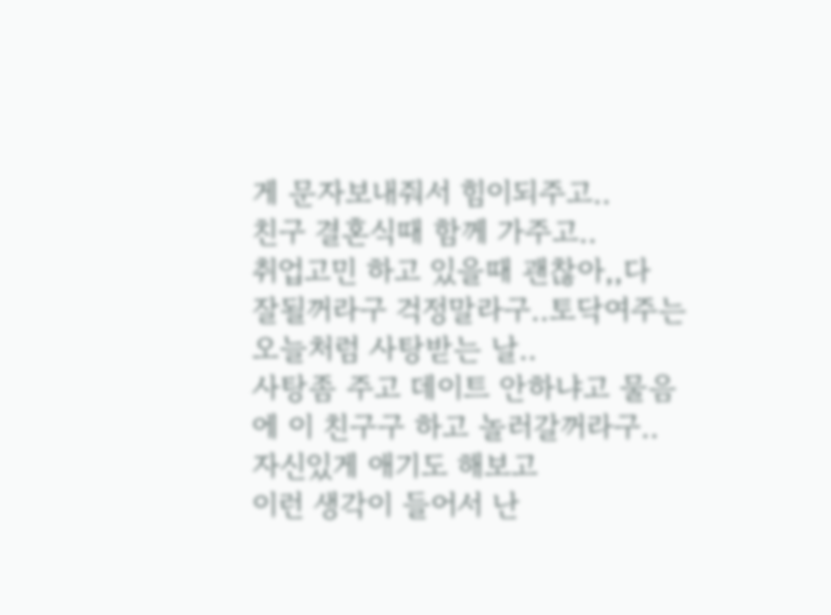게 문자보내줘서 힘이되주고..
친구 결혼식때 함께 가주고..
취업고민 하고 있을때 괜찮아,,다 잘될꺼라구 걱정말라구..토닥여주는
오늘처럼 사탕받는 날..
사탕좀 주고 데이트 안하냐고 물음에 이 친구구 하고 놀러갈꺼라구..
자신있게 애기도 해보고
이런 생각이 들어서 난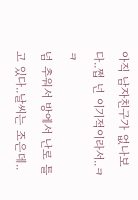아직 남자친구가 없나보다..쩝 넌 이기적이라서..ㅋㅋ
넘 추워서 방에서 난로 틀고 있다..날씨는 조은데..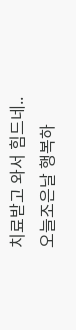치료받고 와서 힘드네..
오늘조은날 행복하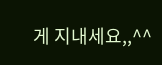게 지내세요,,^^